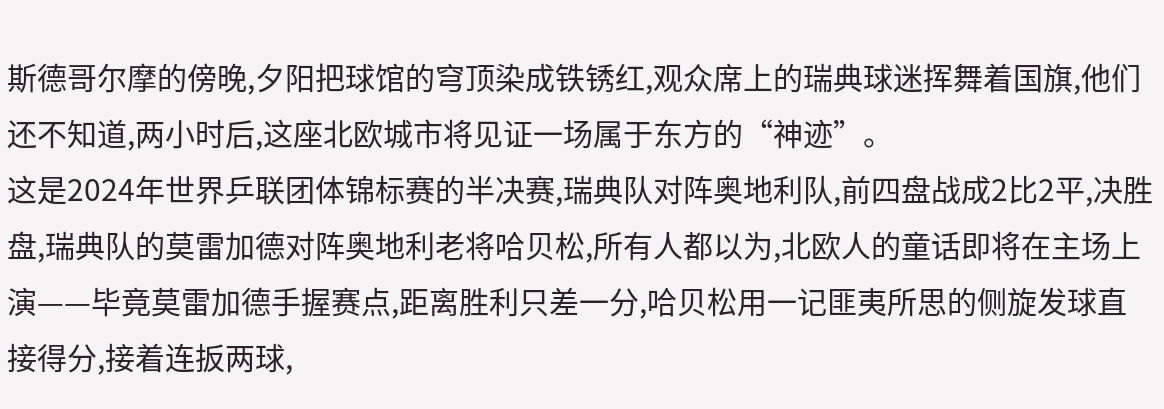斯德哥尔摩的傍晚,夕阳把球馆的穹顶染成铁锈红,观众席上的瑞典球迷挥舞着国旗,他们还不知道,两小时后,这座北欧城市将见证一场属于东方的“神迹”。
这是2024年世界乒联团体锦标赛的半决赛,瑞典队对阵奥地利队,前四盘战成2比2平,决胜盘,瑞典队的莫雷加德对阵奥地利老将哈贝松,所有人都以为,北欧人的童话即将在主场上演——毕竟莫雷加德手握赛点,距离胜利只差一分,哈贝松用一记匪夷所思的侧旋发球直接得分,接着连扳两球,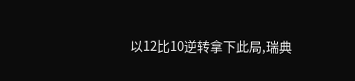以12比10逆转拿下此局,瑞典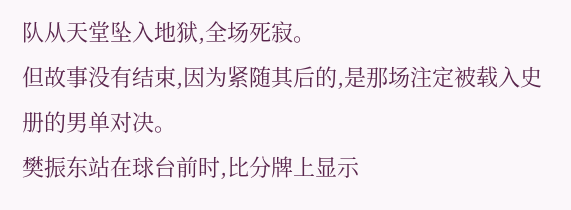队从天堂坠入地狱,全场死寂。
但故事没有结束,因为紧随其后的,是那场注定被载入史册的男单对决。
樊振东站在球台前时,比分牌上显示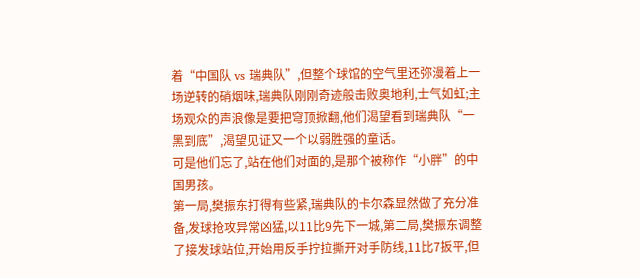着“中国队 vs 瑞典队”,但整个球馆的空气里还弥漫着上一场逆转的硝烟味,瑞典队刚刚奇迹般击败奥地利,士气如虹;主场观众的声浪像是要把穹顶掀翻,他们渴望看到瑞典队“一黑到底”,渴望见证又一个以弱胜强的童话。
可是他们忘了,站在他们对面的,是那个被称作“小胖”的中国男孩。
第一局,樊振东打得有些紧,瑞典队的卡尔森显然做了充分准备,发球抢攻异常凶猛,以11比9先下一城,第二局,樊振东调整了接发球站位,开始用反手拧拉撕开对手防线,11比7扳平,但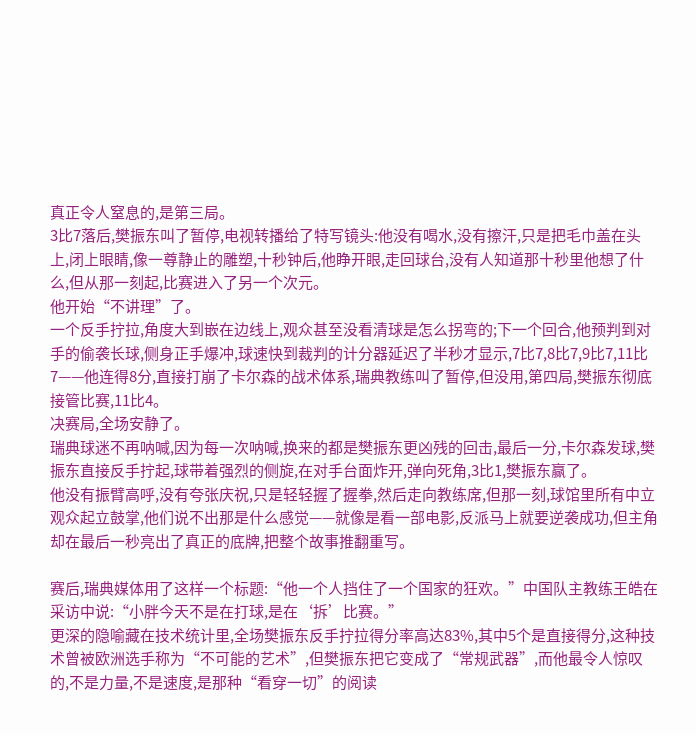真正令人窒息的,是第三局。
3比7落后,樊振东叫了暂停,电视转播给了特写镜头:他没有喝水,没有擦汗,只是把毛巾盖在头上,闭上眼睛,像一尊静止的雕塑,十秒钟后,他睁开眼,走回球台,没有人知道那十秒里他想了什么,但从那一刻起,比赛进入了另一个次元。
他开始“不讲理”了。
一个反手拧拉,角度大到嵌在边线上,观众甚至没看清球是怎么拐弯的;下一个回合,他预判到对手的偷袭长球,侧身正手爆冲,球速快到裁判的计分器延迟了半秒才显示,7比7,8比7,9比7,11比7——他连得8分,直接打崩了卡尔森的战术体系,瑞典教练叫了暂停,但没用,第四局,樊振东彻底接管比赛,11比4。
决赛局,全场安静了。
瑞典球迷不再呐喊,因为每一次呐喊,换来的都是樊振东更凶残的回击,最后一分,卡尔森发球,樊振东直接反手拧起,球带着强烈的侧旋,在对手台面炸开,弹向死角,3比1,樊振东赢了。
他没有振臂高呼,没有夸张庆祝,只是轻轻握了握拳,然后走向教练席,但那一刻,球馆里所有中立观众起立鼓掌,他们说不出那是什么感觉——就像是看一部电影,反派马上就要逆袭成功,但主角却在最后一秒亮出了真正的底牌,把整个故事推翻重写。

赛后,瑞典媒体用了这样一个标题:“他一个人挡住了一个国家的狂欢。”中国队主教练王皓在采访中说:“小胖今天不是在打球,是在‘拆’比赛。”
更深的隐喻藏在技术统计里,全场樊振东反手拧拉得分率高达83%,其中5个是直接得分,这种技术曾被欧洲选手称为“不可能的艺术”,但樊振东把它变成了“常规武器”,而他最令人惊叹的,不是力量,不是速度,是那种“看穿一切”的阅读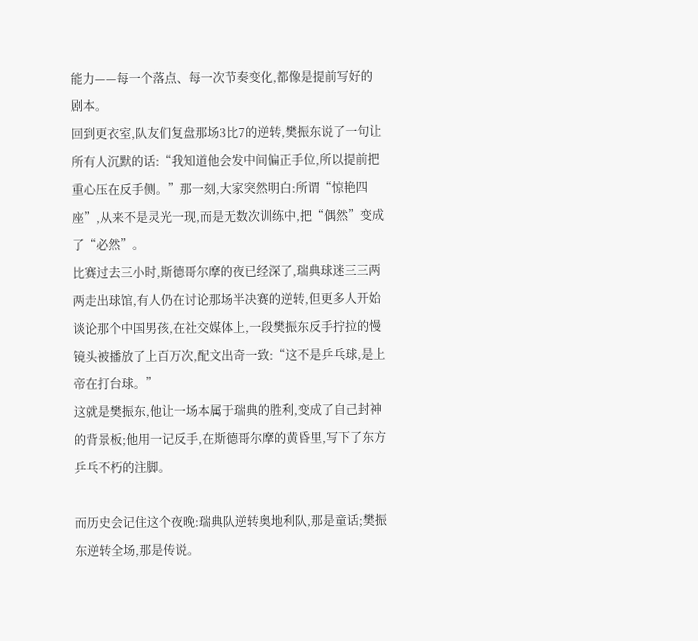能力——每一个落点、每一次节奏变化,都像是提前写好的剧本。
回到更衣室,队友们复盘那场3比7的逆转,樊振东说了一句让所有人沉默的话:“我知道他会发中间偏正手位,所以提前把重心压在反手侧。”那一刻,大家突然明白:所谓“惊艳四座”,从来不是灵光一现,而是无数次训练中,把“偶然”变成了“必然”。
比赛过去三小时,斯德哥尔摩的夜已经深了,瑞典球迷三三两两走出球馆,有人仍在讨论那场半决赛的逆转,但更多人开始谈论那个中国男孩,在社交媒体上,一段樊振东反手拧拉的慢镜头被播放了上百万次,配文出奇一致:“这不是乒乓球,是上帝在打台球。”
这就是樊振东,他让一场本属于瑞典的胜利,变成了自己封神的背景板;他用一记反手,在斯德哥尔摩的黄昏里,写下了东方乒乓不朽的注脚。

而历史会记住这个夜晚:瑞典队逆转奥地利队,那是童话;樊振东逆转全场,那是传说。